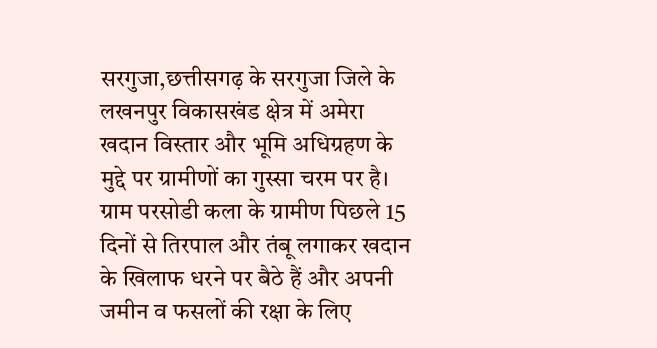सरगुजा,छत्तीसगढ़ के सरगुजा जिले के लखनपुर विकासखंड क्षेत्र में अमेरा खदान विस्तार और भूमि अधिग्रहण के मुद्दे पर ग्रामीणों का गुस्सा चरम पर है। ग्राम परसोडी कला के ग्रामीण पिछले 15 दिनों से तिरपाल और तंबू लगाकर खदान के खिलाफ धरने पर बैठे हैं और अपनी जमीन व फसलों की रक्षा के लिए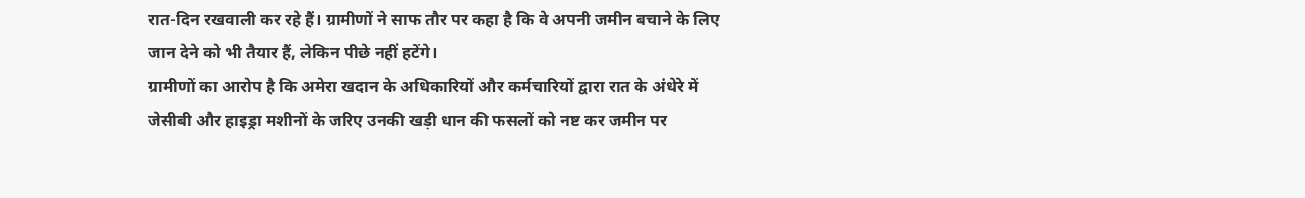रात-दिन रखवाली कर रहे हैं। ग्रामीणों ने साफ तौर पर कहा है कि वे अपनी जमीन बचाने के लिए जान देने को भी तैयार हैं, लेकिन पीछे नहीं हटेंगे।
ग्रामीणों का आरोप है कि अमेरा खदान के अधिकारियों और कर्मचारियों द्वारा रात के अंधेरे में जेसीबी और हाइड्रा मशीनों के जरिए उनकी खड़ी धान की फसलों को नष्ट कर जमीन पर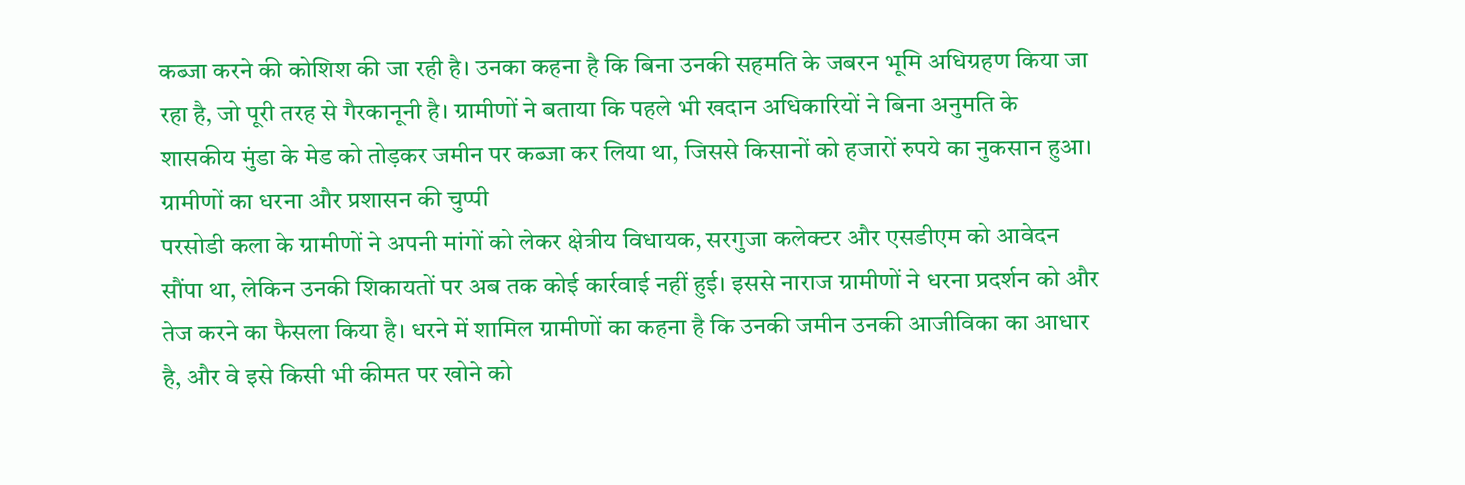कब्जा करने की कोशिश की जा रही है। उनका कहना है कि बिना उनकी सहमति के जबरन भूमि अधिग्रहण किया जा रहा है, जो पूरी तरह से गैरकानूनी है। ग्रामीणों ने बताया कि पहले भी खदान अधिकारियों ने बिना अनुमति के शासकीय मुंडा के मेड को तोड़कर जमीन पर कब्जा कर लिया था, जिससे किसानों को हजारों रुपये का नुकसान हुआ।
ग्रामीणों का धरना और प्रशासन की चुप्पी
परसोडी कला के ग्रामीणों ने अपनी मांगों को लेकर क्षेत्रीय विधायक, सरगुजा कलेक्टर और एसडीएम को आवेदन सौंपा था, लेकिन उनकी शिकायतों पर अब तक कोई कार्रवाई नहीं हुई। इससे नाराज ग्रामीणों ने धरना प्रदर्शन को और तेज करने का फैसला किया है। धरने में शामिल ग्रामीणों का कहना है कि उनकी जमीन उनकी आजीविका का आधार है, और वे इसे किसी भी कीमत पर खोने को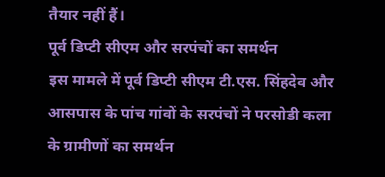तैयार नहीं हैं।
पूर्व डिप्टी सीएम और सरपंचों का समर्थन
इस मामले में पूर्व डिप्टी सीएम टी.एस. सिंहदेव और आसपास के पांच गांवों के सरपंचों ने परसोडी कला के ग्रामीणों का समर्थन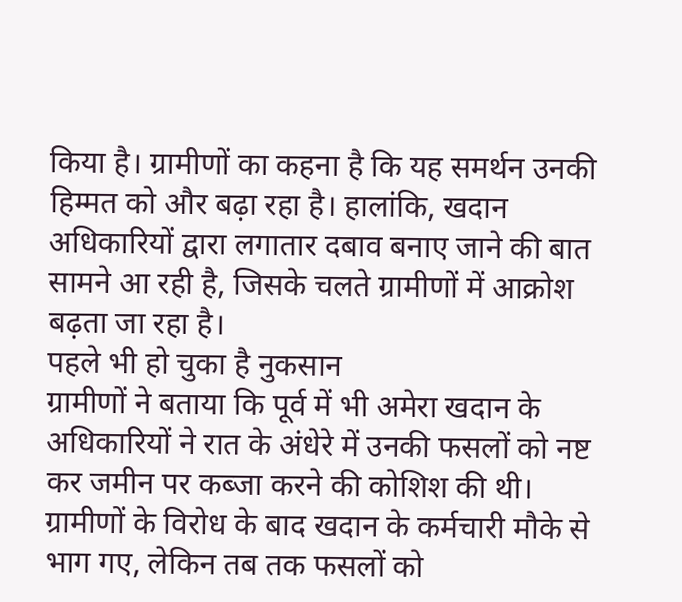किया है। ग्रामीणों का कहना है कि यह समर्थन उनकी हिम्मत को और बढ़ा रहा है। हालांकि, खदान अधिकारियों द्वारा लगातार दबाव बनाए जाने की बात सामने आ रही है, जिसके चलते ग्रामीणों में आक्रोश बढ़ता जा रहा है।
पहले भी हो चुका है नुकसान
ग्रामीणों ने बताया कि पूर्व में भी अमेरा खदान के अधिकारियों ने रात के अंधेरे में उनकी फसलों को नष्ट कर जमीन पर कब्जा करने की कोशिश की थी। ग्रामीणों के विरोध के बाद खदान के कर्मचारी मौके से भाग गए, लेकिन तब तक फसलों को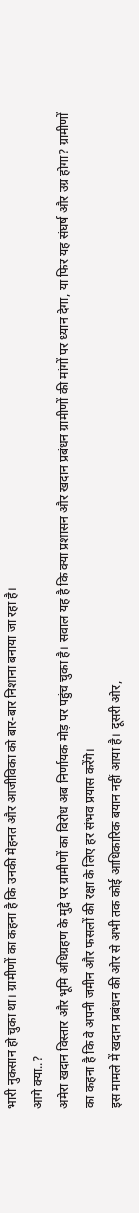भारी नुकसान हो चुका था। ग्रामीणों का कहना है कि उनकी मेहनत और आजीविका को बार-बार निशाना बनाया जा रहा है।
आगे क्या..?
अमेरा खदान विस्तार और भूमि अधिग्रहण के मुद्दे पर ग्रामीणों का विरोध अब निर्णायक मोड़ पर पहुंच चुका है। सवाल यह है कि क्या प्रशासन और खदान प्रबंधन ग्रामीणों की मांगों पर ध्यान देगा, या फिर यह संघर्ष और उग्र होगा? ग्रामीणों का कहना है कि वे अपनी जमीन और फसलों की रक्षा के लिए हर संभव प्रयास करेंगे।
इस मामले में खदान प्रबंधन की ओर से अभी तक कोई आधिकारिक बयान नहीं आया है। दूसरी ओर,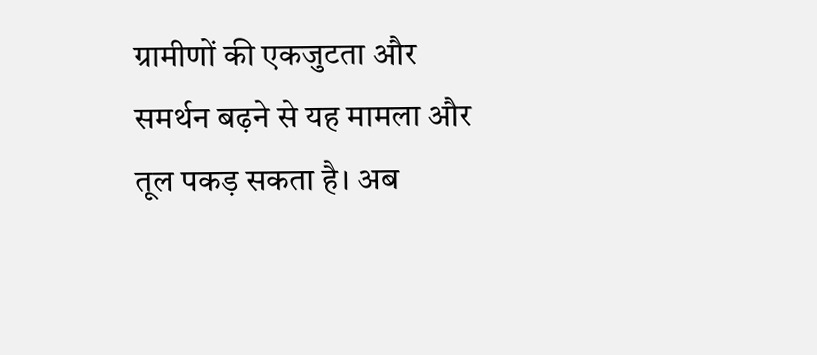ग्रामीणों की एकजुटता और समर्थन बढ़ने से यह मामला और तूल पकड़ सकता है। अब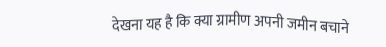देखना यह है कि क्या ग्रामीण अपनी जमीन बचाने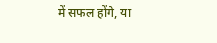में सफल होंगे, या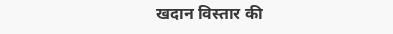खदान विस्तार की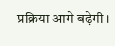प्रक्रिया आगे बढ़ेगी।